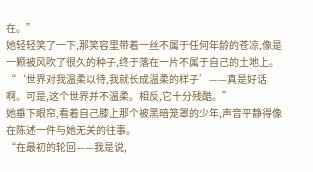在。”
她轻轻笑了一下,那笑容里带着一丝不属于任何年龄的苍凉,像是一颗被风吹了很久的种子,终于落在一片不属于自己的土地上。
“‘世界对我温柔以待,我就长成温柔的样子’——真是好话啊。可是,这个世界并不温柔。相反,它十分残酷。”
她垂下眼帘,看着自己膝上那个被黑暗笼罩的少年,声音平静得像在陈述一件与她无关的往事。
“在最初的轮回——我是说,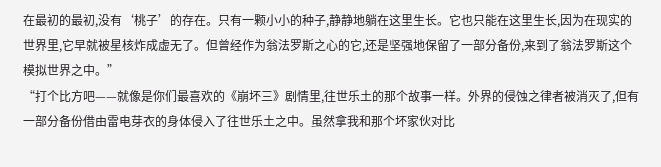在最初的最初,没有‘桃子’的存在。只有一颗小小的种子,静静地躺在这里生长。它也只能在这里生长,因为在现实的世界里,它早就被星核炸成虚无了。但曾经作为翁法罗斯之心的它,还是坚强地保留了一部分备份,来到了翁法罗斯这个模拟世界之中。”
“打个比方吧——就像是你们最喜欢的《崩坏三》剧情里,往世乐土的那个故事一样。外界的侵蚀之律者被消灭了,但有一部分备份借由雷电芽衣的身体侵入了往世乐土之中。虽然拿我和那个坏家伙对比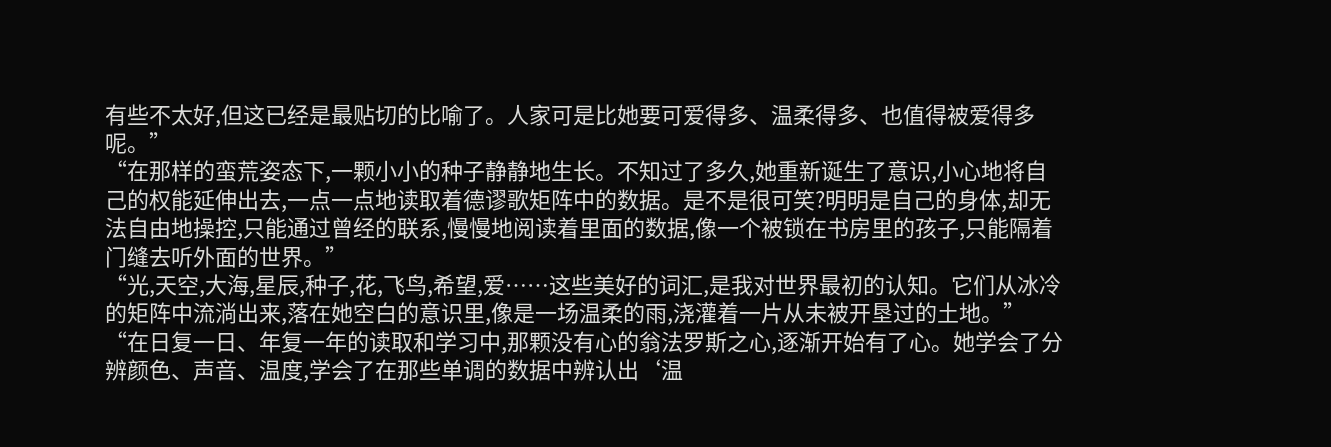有些不太好,但这已经是最贴切的比喻了。人家可是比她要可爱得多、温柔得多、也值得被爱得多呢。”
“在那样的蛮荒姿态下,一颗小小的种子静静地生长。不知过了多久,她重新诞生了意识,小心地将自己的权能延伸出去,一点一点地读取着德谬歌矩阵中的数据。是不是很可笑?明明是自己的身体,却无法自由地操控,只能通过曾经的联系,慢慢地阅读着里面的数据,像一个被锁在书房里的孩子,只能隔着门缝去听外面的世界。”
“光,天空,大海,星辰,种子,花,飞鸟,希望,爱……这些美好的词汇,是我对世界最初的认知。它们从冰冷的矩阵中流淌出来,落在她空白的意识里,像是一场温柔的雨,浇灌着一片从未被开垦过的土地。”
“在日复一日、年复一年的读取和学习中,那颗没有心的翁法罗斯之心,逐渐开始有了心。她学会了分辨颜色、声音、温度,学会了在那些单调的数据中辨认出‘温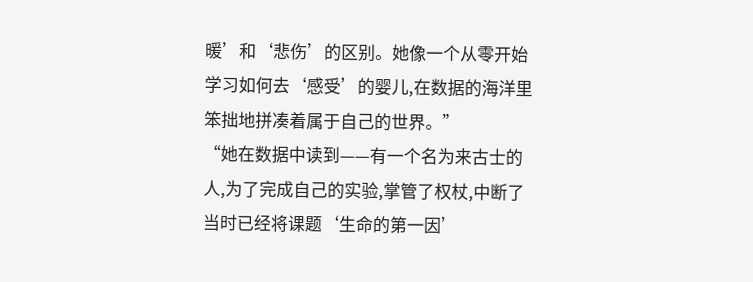暖’和‘悲伤’的区别。她像一个从零开始学习如何去‘感受’的婴儿,在数据的海洋里笨拙地拼凑着属于自己的世界。”
“她在数据中读到——有一个名为来古士的人,为了完成自己的实验,掌管了权杖,中断了当时已经将课题‘生命的第一因’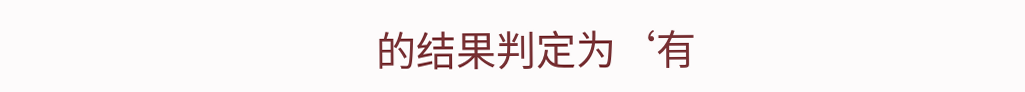的结果判定为‘有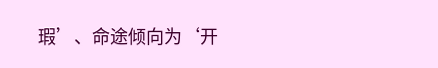瑕’、命途倾向为‘开